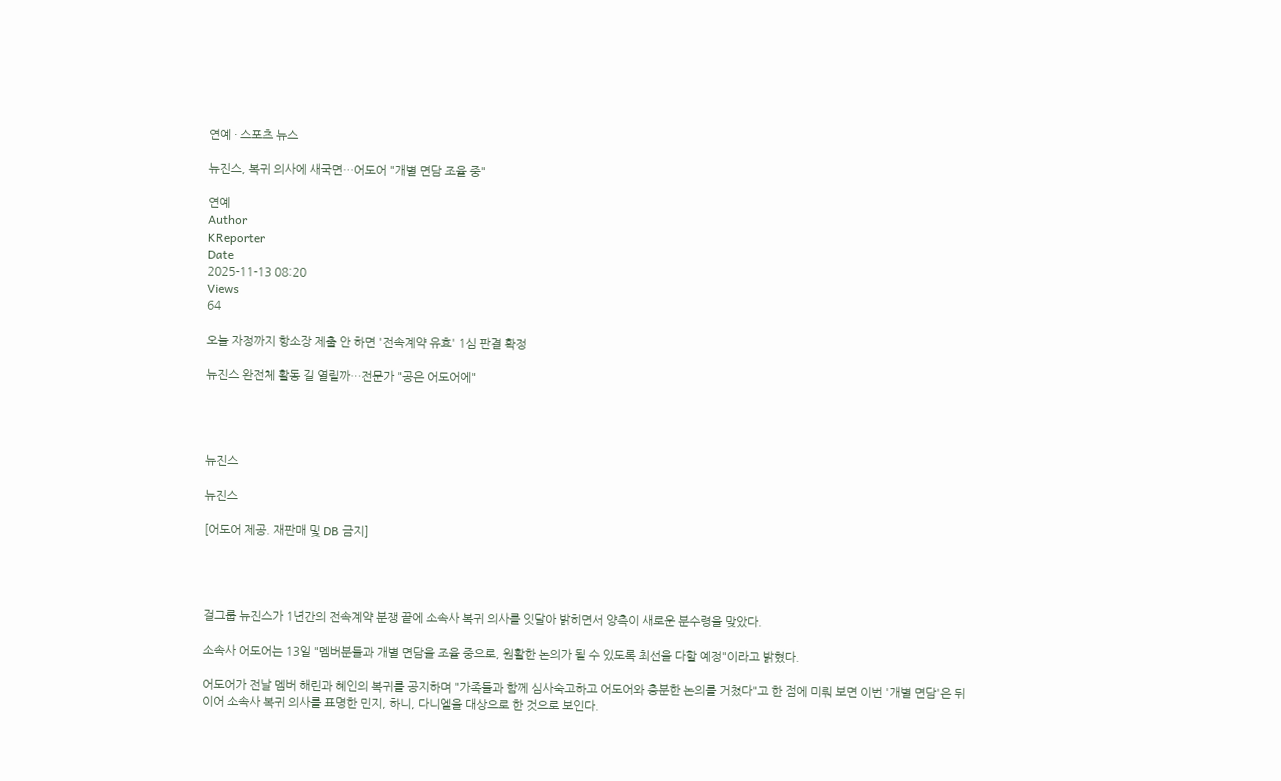연예 · 스포츠 뉴스

뉴진스, 복귀 의사에 새국면…어도어 "개별 면담 조율 중"

연예
Author
KReporter
Date
2025-11-13 08:20
Views
64

오늘 자정까지 항소장 제출 안 하면 '전속계약 유효' 1심 판결 확정

뉴진스 완전체 활동 길 열릴까…전문가 "공은 어도어에"




뉴진스

뉴진스

[어도어 제공. 재판매 및 DB 금지]




걸그룹 뉴진스가 1년간의 전속계약 분쟁 끝에 소속사 복귀 의사를 잇달아 밝히면서 양측이 새로운 분수령을 맞았다.

소속사 어도어는 13일 "멤버분들과 개별 면담을 조율 중으로, 원활한 논의가 될 수 있도록 최선을 다할 예정"이라고 밝혔다.

어도어가 전날 멤버 해린과 혜인의 복귀를 공지하며 "가족들과 함께 심사숙고하고 어도어와 충분한 논의를 거쳤다"고 한 점에 미뤄 보면 이번 '개별 면담'은 뒤이어 소속사 복귀 의사를 표명한 민지, 하니, 다니엘을 대상으로 한 것으로 보인다.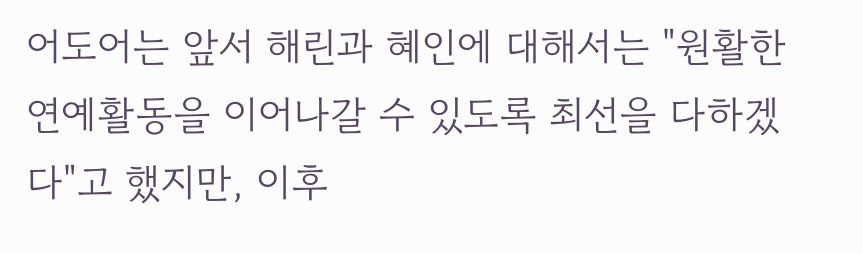어도어는 앞서 해린과 혜인에 대해서는 "원활한 연예활동을 이어나갈 수 있도록 최선을 다하겠다"고 했지만, 이후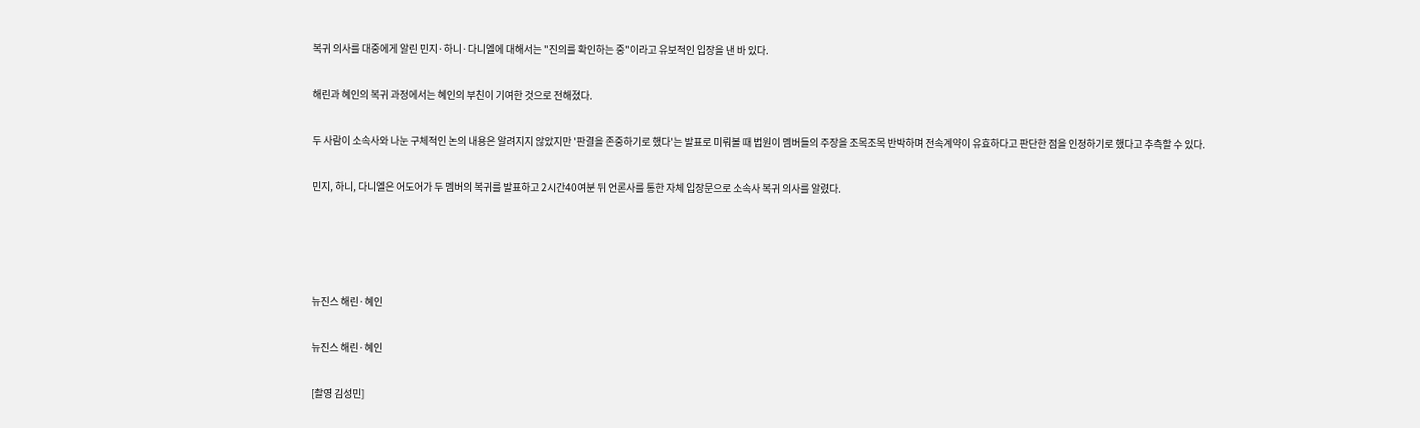복귀 의사를 대중에게 알린 민지·하니·다니엘에 대해서는 "진의를 확인하는 중"이라고 유보적인 입장을 낸 바 있다.

해린과 혜인의 복귀 과정에서는 혜인의 부친이 기여한 것으로 전해졌다.

두 사람이 소속사와 나눈 구체적인 논의 내용은 알려지지 않았지만 '판결을 존중하기로 했다'는 발표로 미뤄볼 때 법원이 멤버들의 주장을 조목조목 반박하며 전속계약이 유효하다고 판단한 점을 인정하기로 했다고 추측할 수 있다.

민지, 하니, 다니엘은 어도어가 두 멤버의 복귀를 발표하고 2시간40여분 뒤 언론사를 통한 자체 입장문으로 소속사 복귀 의사를 알렸다.




뉴진스 해린·혜인

뉴진스 해린·혜인

[촬영 김성민]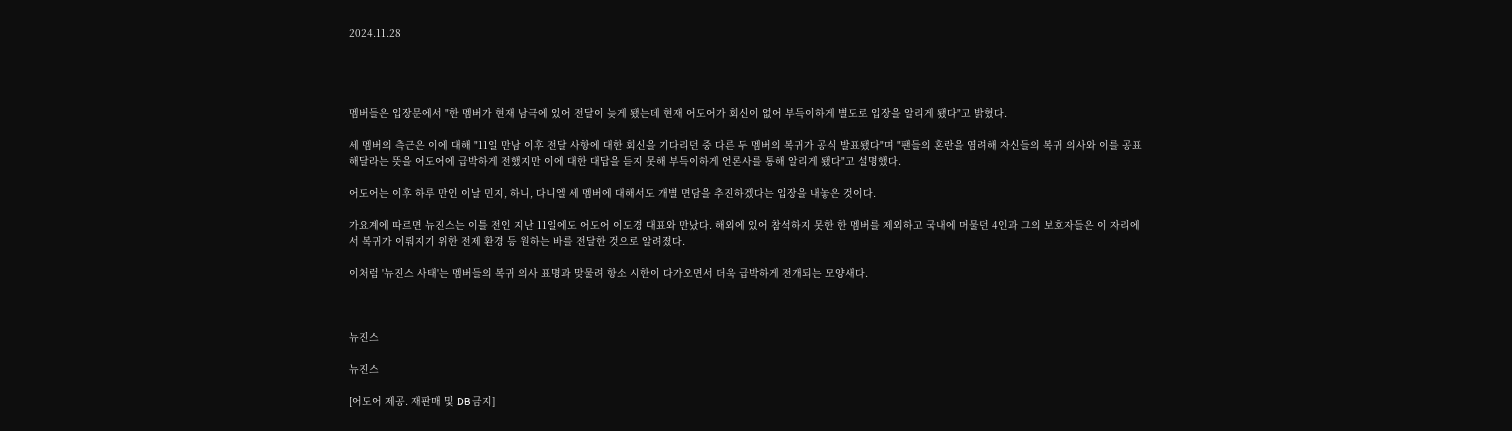2024.11.28




멤버들은 입장문에서 "한 멤버가 현재 남극에 있어 전달이 늦게 됐는데 현재 어도어가 회신이 없어 부득이하게 별도로 입장을 알리게 됐다"고 밝혔다.

세 멤버의 측근은 이에 대해 "11일 만남 이후 전달 사항에 대한 회신을 기다리던 중 다른 두 멤버의 복귀가 공식 발표됐다"며 "팬들의 혼란을 염려해 자신들의 복귀 의사와 이를 공표해달라는 뜻을 어도어에 급박하게 전했지만 이에 대한 대답을 듣지 못해 부득이하게 언론사를 통해 알리게 됐다"고 설명했다.

어도어는 이후 하루 만인 이날 민지, 하니, 다니엘 세 멤버에 대해서도 개별 면담을 추진하겠다는 입장을 내놓은 것이다.

가요계에 따르면 뉴진스는 이틀 전인 지난 11일에도 어도어 이도경 대표와 만났다. 해외에 있어 참석하지 못한 한 멤버를 제외하고 국내에 머물던 4인과 그의 보호자들은 이 자리에서 복귀가 이뤄지기 위한 전제 환경 등 원하는 바를 전달한 것으로 알려졌다.

이처럼 '뉴진스 사태'는 멤버들의 복귀 의사 표명과 맞물려 항소 시한이 다가오면서 더욱 급박하게 전개되는 모양새다.



뉴진스

뉴진스

[어도어 제공. 재판매 및 DB 금지]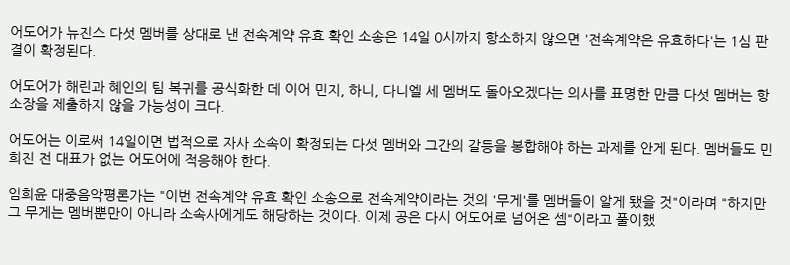어도어가 뉴진스 다섯 멤버를 상대로 낸 전속계약 유효 확인 소송은 14일 0시까지 항소하지 않으면 '전속계약은 유효하다'는 1심 판결이 확정된다.

어도어가 해린과 혜인의 팀 복귀를 공식화한 데 이어 민지, 하니, 다니엘 세 멤버도 돌아오겠다는 의사를 표명한 만큼 다섯 멤버는 항소장을 제출하지 않을 가능성이 크다.

어도어는 이로써 14일이면 법적으로 자사 소속이 확정되는 다섯 멤버와 그간의 갈등을 봉합해야 하는 과제를 안게 된다. 멤버들도 민희진 전 대표가 없는 어도어에 적응해야 한다.

임희윤 대중음악평론가는 "이번 전속계약 유효 확인 소송으로 전속계약이라는 것의 '무게'를 멤버들이 알게 됐을 것"이라며 "하지만 그 무게는 멤버뿐만이 아니라 소속사에게도 해당하는 것이다. 이제 공은 다시 어도어로 넘어온 셈"이라고 풀이했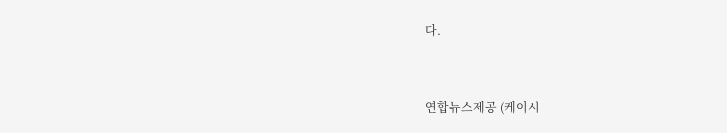다.



연합뉴스제공 (케이시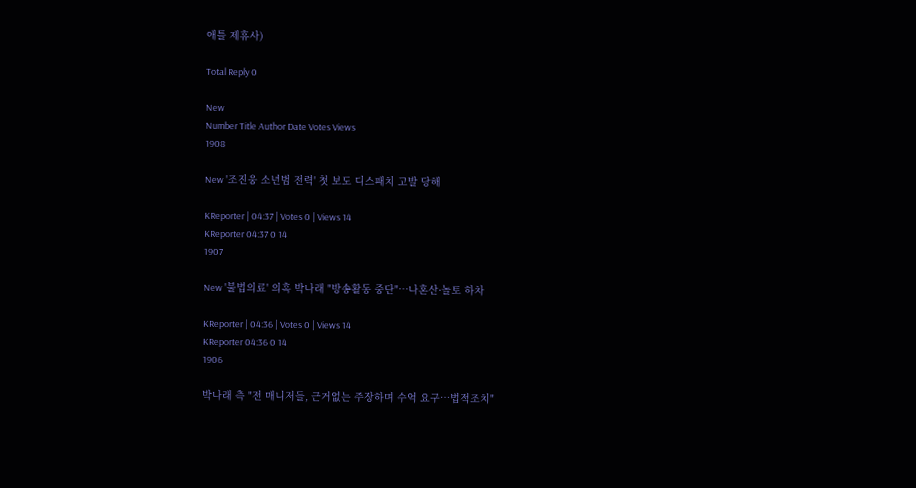애틀 제휴사)

Total Reply 0

New
Number Title Author Date Votes Views
1908

New '조진웅 소년범 전력' 첫 보도 디스패치 고발 당해

KReporter | 04:37 | Votes 0 | Views 14
KReporter 04:37 0 14
1907

New '불법의료' 의혹 박나래 "방송활동 중단"…나혼산·놀토 하차

KReporter | 04:36 | Votes 0 | Views 14
KReporter 04:36 0 14
1906

박나래 측 "전 매니저들, 근거없는 주장하며 수억 요구…법적조치"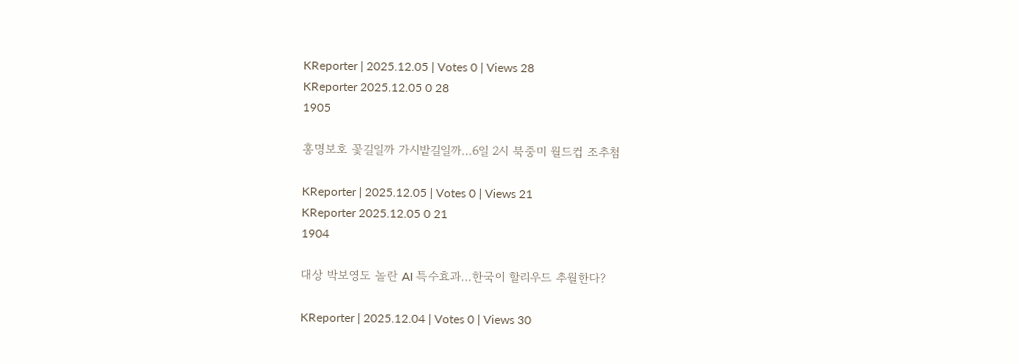KReporter | 2025.12.05 | Votes 0 | Views 28
KReporter 2025.12.05 0 28
1905

홍명보호 꽃길일까 가시밭길일까…6일 2시 북중미 월드컵 조추첨

KReporter | 2025.12.05 | Votes 0 | Views 21
KReporter 2025.12.05 0 21
1904

대상 박보영도 놀란 AI 특수효과…한국이 할리우드 추월한다?

KReporter | 2025.12.04 | Votes 0 | Views 30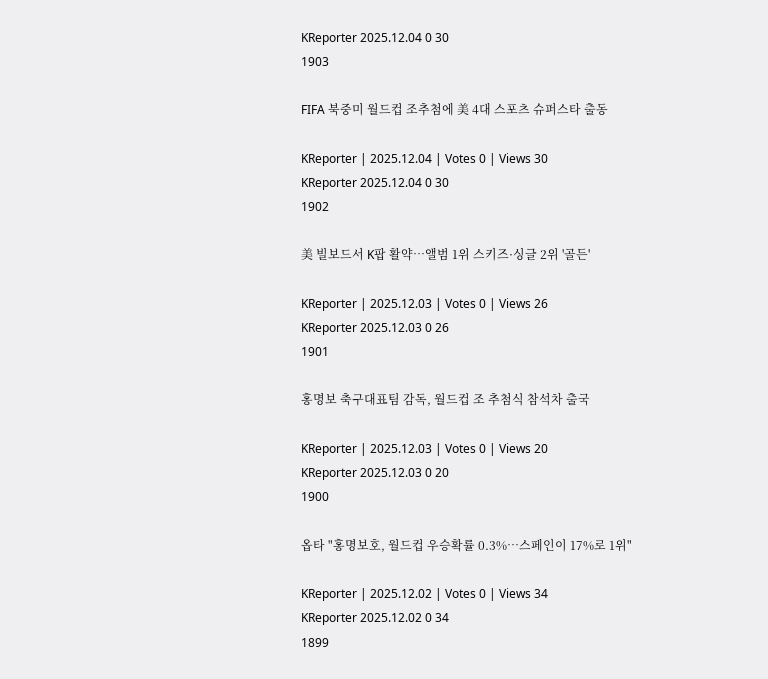KReporter 2025.12.04 0 30
1903

FIFA 북중미 월드컵 조추첨에 美 4대 스포츠 슈퍼스타 출동

KReporter | 2025.12.04 | Votes 0 | Views 30
KReporter 2025.12.04 0 30
1902

美 빌보드서 K팝 활약…앨범 1위 스키즈·싱글 2위 '골든'

KReporter | 2025.12.03 | Votes 0 | Views 26
KReporter 2025.12.03 0 26
1901

홍명보 축구대표팀 감독, 월드컵 조 추첨식 참석차 출국

KReporter | 2025.12.03 | Votes 0 | Views 20
KReporter 2025.12.03 0 20
1900

옵타 "홍명보호, 월드컵 우승확률 0.3%…스페인이 17%로 1위"

KReporter | 2025.12.02 | Votes 0 | Views 34
KReporter 2025.12.02 0 34
1899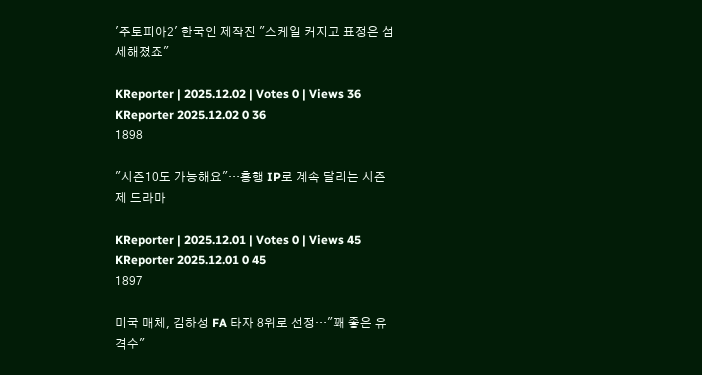'주토피아2' 한국인 제작진 "스케일 커지고 표정은 섬세해졌죠"

KReporter | 2025.12.02 | Votes 0 | Views 36
KReporter 2025.12.02 0 36
1898

"시즌10도 가능해요"…흥행 IP로 계속 달리는 시즌제 드라마

KReporter | 2025.12.01 | Votes 0 | Views 45
KReporter 2025.12.01 0 45
1897

미국 매체, 김하성 FA 타자 8위로 선정…"꽤 좋은 유격수"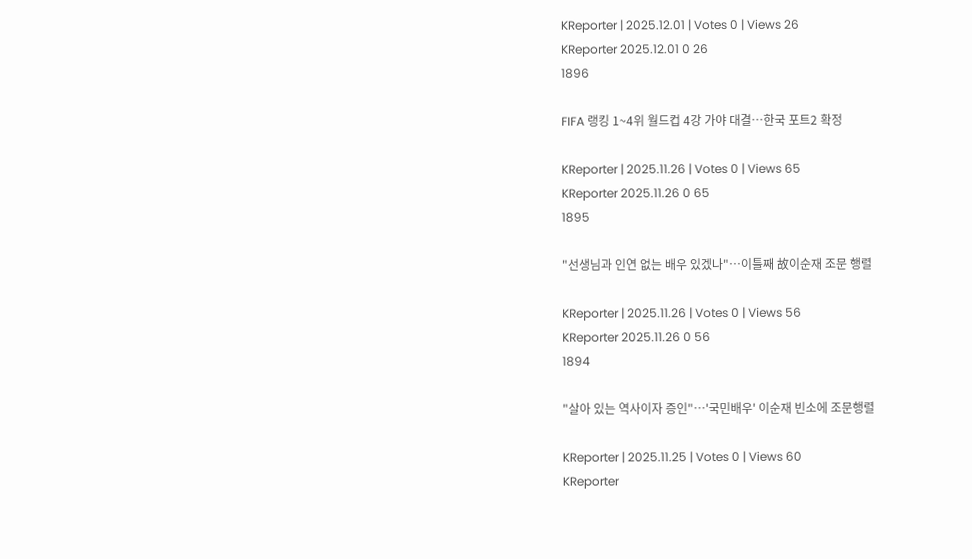KReporter | 2025.12.01 | Votes 0 | Views 26
KReporter 2025.12.01 0 26
1896

FIFA 랭킹 1~4위 월드컵 4강 가야 대결…한국 포트2 확정

KReporter | 2025.11.26 | Votes 0 | Views 65
KReporter 2025.11.26 0 65
1895

"선생님과 인연 없는 배우 있겠나"…이틀째 故이순재 조문 행렬

KReporter | 2025.11.26 | Votes 0 | Views 56
KReporter 2025.11.26 0 56
1894

"살아 있는 역사이자 증인"…'국민배우' 이순재 빈소에 조문행렬

KReporter | 2025.11.25 | Votes 0 | Views 60
KReporter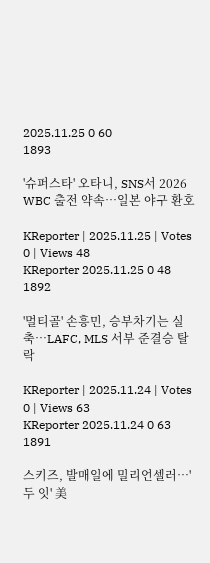2025.11.25 0 60
1893

'슈퍼스타' 오타니, SNS서 2026 WBC 출전 약속…일본 야구 환호

KReporter | 2025.11.25 | Votes 0 | Views 48
KReporter 2025.11.25 0 48
1892

'멀티골' 손흥민, 승부차기는 실축…LAFC, MLS 서부 준결승 탈락

KReporter | 2025.11.24 | Votes 0 | Views 63
KReporter 2025.11.24 0 63
1891

스키즈, 발매일에 밀리언셀러…'두 잇' 美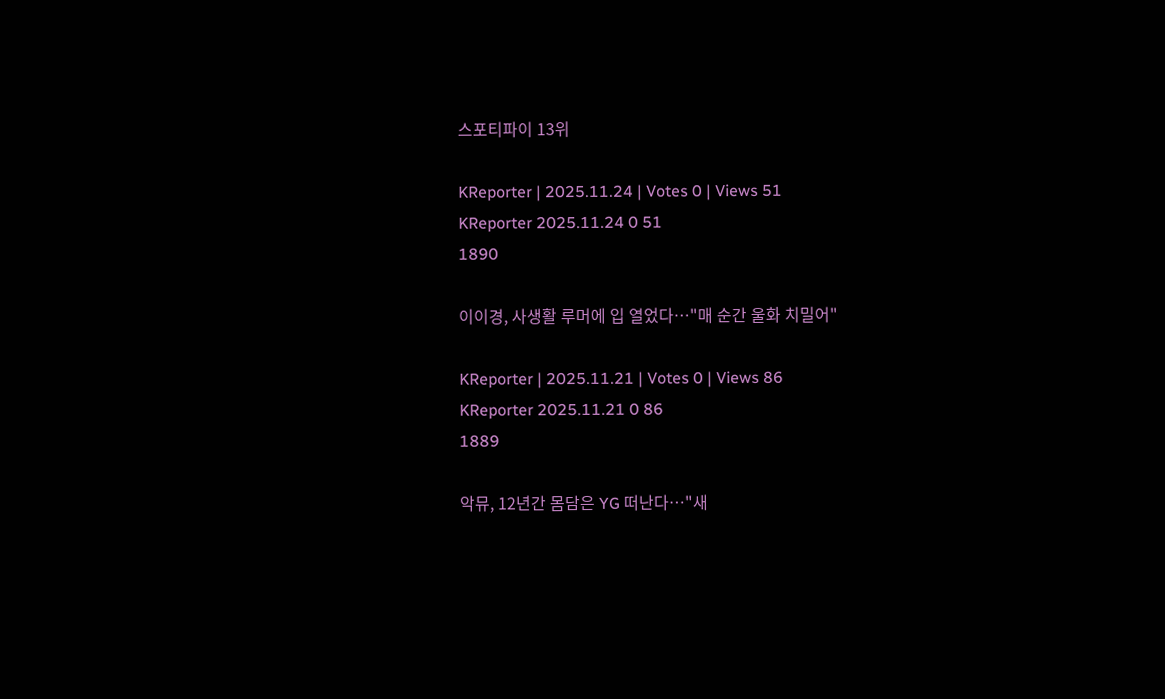스포티파이 13위

KReporter | 2025.11.24 | Votes 0 | Views 51
KReporter 2025.11.24 0 51
1890

이이경, 사생활 루머에 입 열었다…"매 순간 울화 치밀어"

KReporter | 2025.11.21 | Votes 0 | Views 86
KReporter 2025.11.21 0 86
1889

악뮤, 12년간 몸담은 YG 떠난다…"새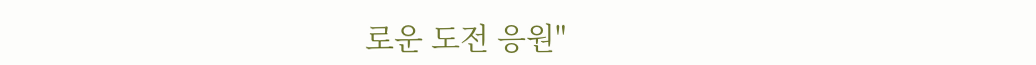로운 도전 응원"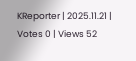KReporter | 2025.11.21 | Votes 0 | Views 52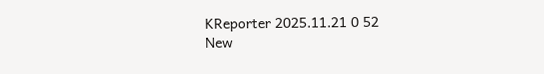KReporter 2025.11.21 0 52
New